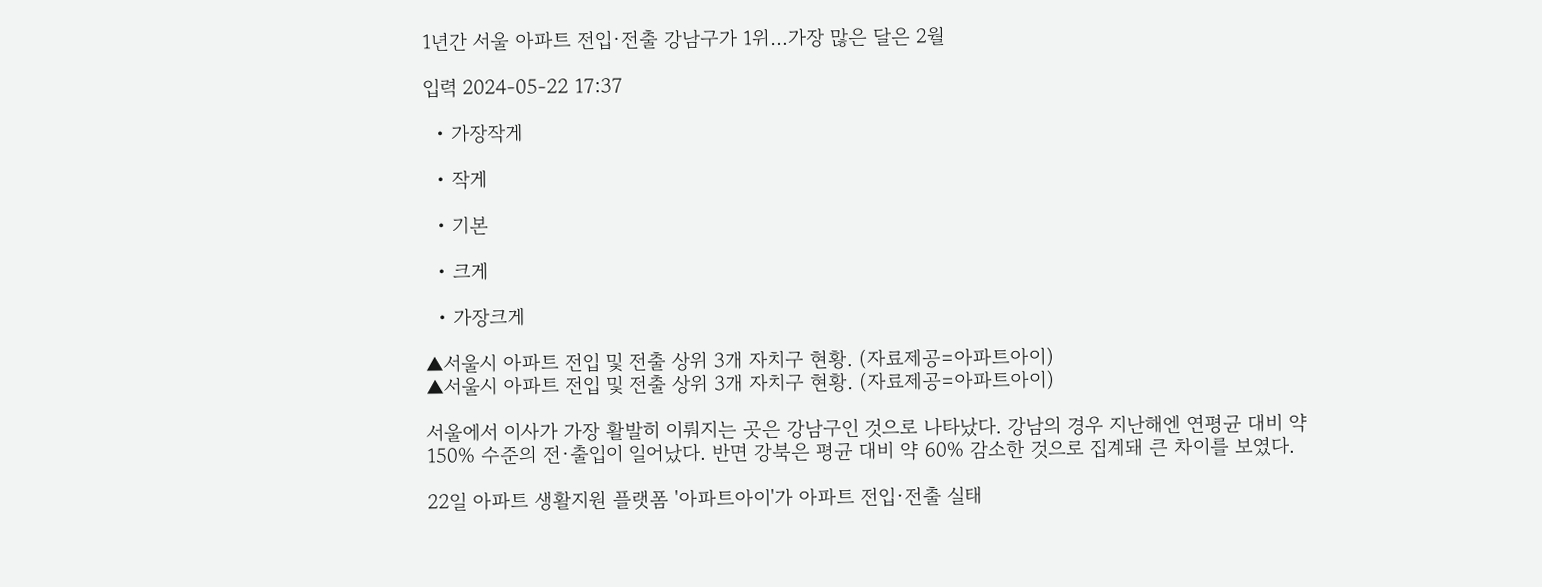1년간 서울 아파트 전입∙전출 강남구가 1위…가장 많은 달은 2월

입력 2024-05-22 17:37

  • 가장작게

  • 작게

  • 기본

  • 크게

  • 가장크게

▲서울시 아파트 전입 및 전출 상위 3개 자치구 현황. (자료제공=아파트아이)
▲서울시 아파트 전입 및 전출 상위 3개 자치구 현황. (자료제공=아파트아이)

서울에서 이사가 가장 활발히 이뤄지는 곳은 강남구인 것으로 나타났다. 강남의 경우 지난해엔 연평균 대비 약 150% 수준의 전∙출입이 일어났다. 반면 강북은 평균 대비 약 60% 감소한 것으로 집계돼 큰 차이를 보였다.

22일 아파트 생활지원 플랫폼 '아파트아이'가 아파트 전입∙전출 실태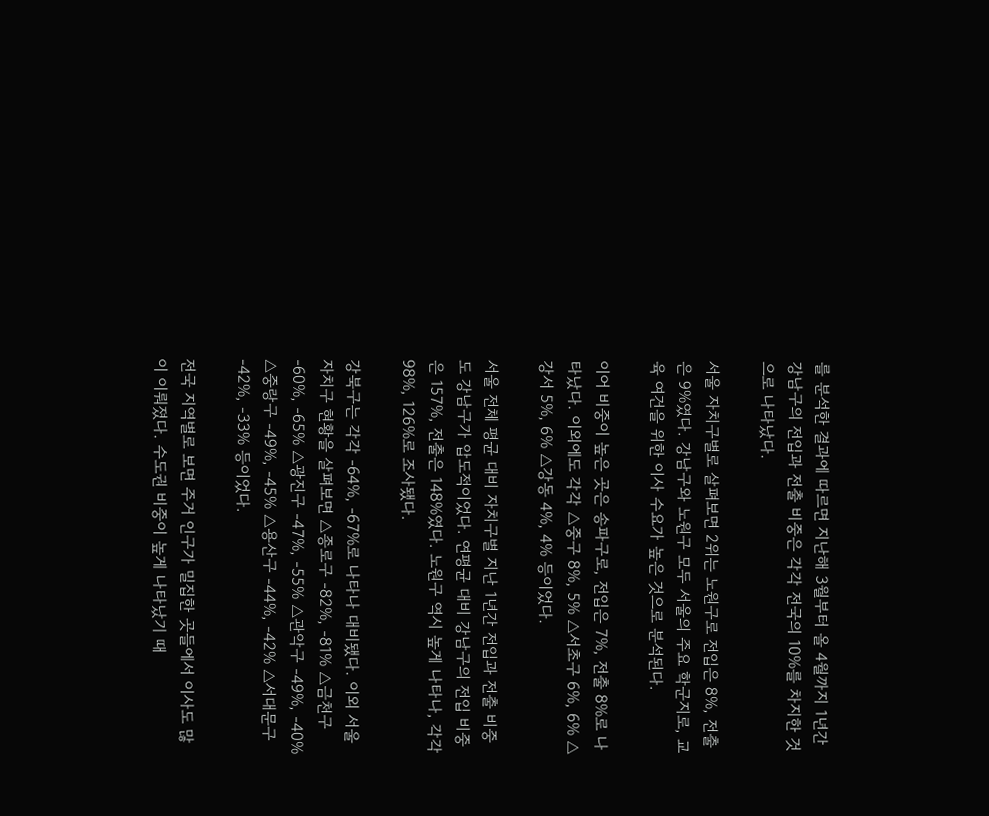를 분석한 결과에 따르면 지난해 3월부터 올 4월까지 1년간 강남구의 전입과 전출 비중은 각각 전국의 10%를 차지한 것으로 나타났다.

서울 자치구별로 살펴보면 2위는 노원구로 전입은 8%, 전출은 9%였다. 강남구와 노원구 모두 서울의 주요 학군지로, 교육 여건을 위한 이사 수요가 높은 것으로 분석된다.

이어 비중이 높은 곳은 송파구로, 전입은 7%, 전출 8%로 나타났다. 이외에도 각각 △중구 8%, 5% △서초구 6%, 6% △강서 5%, 6% △강동 4%, 4% 등이었다.

서울 전체 평균 대비 자치구별 지난 1년간 전입과 전출 비중도 강남구가 압도적이었다. 연평균 대비 강남구의 전입 비중은 157%, 전출은 148%였다. 노원구 역시 높게 나타나, 각각 98%, 126%로 조사됐다.

강북구는 각각 -64%, -67%로 나타나 대비됐다. 이외 서울 자치구 현황을 살펴보면 △종로구 -82%, -81% △금천구 -60%, -65% △광진구 -47%, -55% △관악구 -49%, -40% △중랑구 -49%, -45% △용산구 -44%, -42% △서대문구 -42%, -33% 등이었다.

전국 지역별로 보면 주거 인구가 밀집한 곳들에서 이사도 많이 이뤄졌다. 수도권 비중이 높게 나타났기 때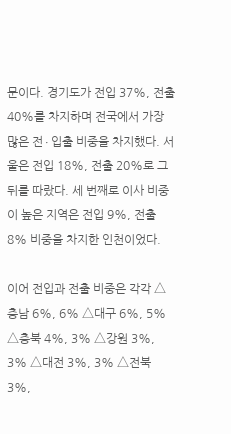문이다. 경기도가 전입 37%, 전출 40%를 차지하며 전국에서 가장 많은 전∙입출 비중을 차지했다. 서울은 전입 18%, 전출 20%로 그 뒤를 따랐다. 세 번째로 이사 비중이 높은 지역은 전입 9%, 전출 8% 비중을 차지한 인천이었다.

이어 전입과 전출 비중은 각각 △충남 6%, 6% △대구 6%, 5% △충북 4%, 3% △강원 3%, 3% △대전 3%, 3% △전북 3%,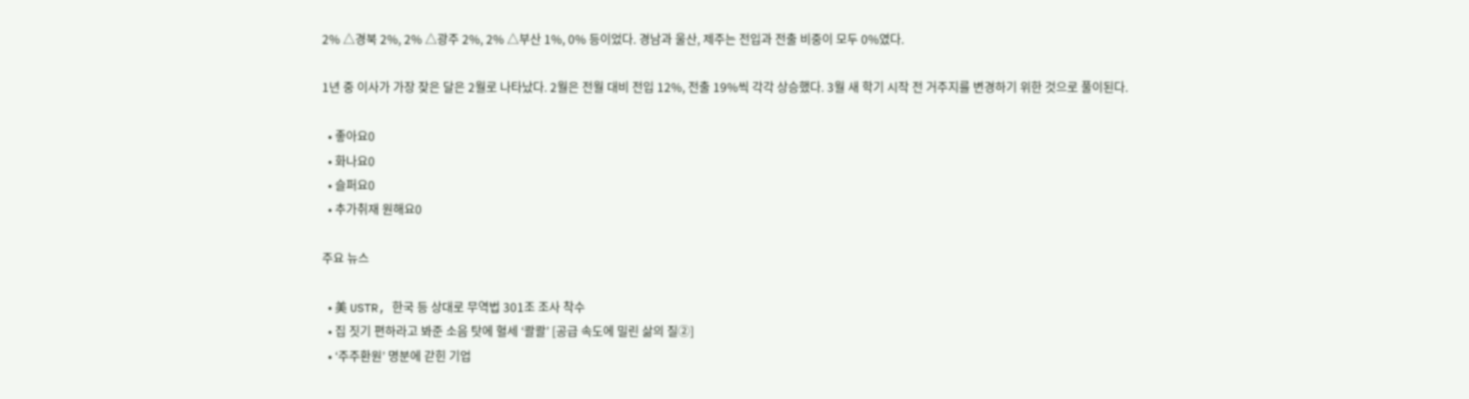2% △경북 2%, 2% △광주 2%, 2% △부산 1%, 0% 등이었다. 경남과 울산, 제주는 전입과 전출 비중이 모두 0%였다.

1년 중 이사가 가장 잦은 달은 2월로 나타났다. 2월은 전월 대비 전입 12%, 전출 19%씩 각각 상승했다. 3월 새 학기 시작 전 거주지를 변경하기 위한 것으로 풀이된다.

  • 좋아요0
  • 화나요0
  • 슬퍼요0
  • 추가취재 원해요0

주요 뉴스

  • 美 USTR, 한국 등 상대로 무역법 301조 조사 착수
  • 집 짓기 편하라고 봐준 소음 탓에 혈세 ‘콸콸’ [공급 속도에 밀린 삶의 질②]
  • ‘주주환원’ 명분에 갇힌 기업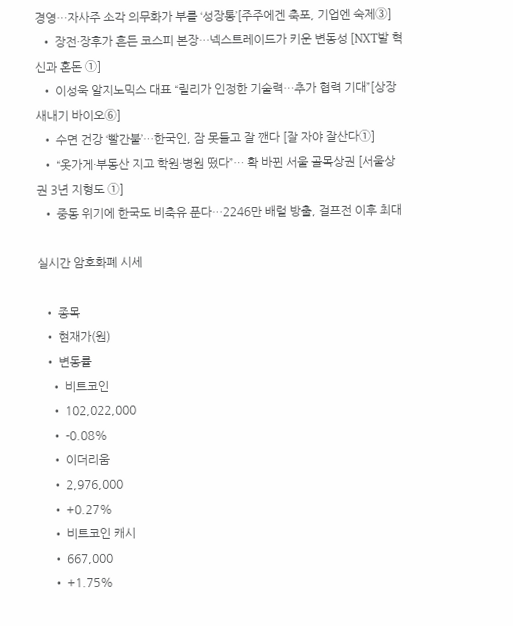경영…자사주 소각 의무화가 부를 ‘성장통’[주주에겐 축포, 기업엔 숙제③]
  • 장전·장후가 흔든 코스피 본장…넥스트레이드가 키운 변동성 [NXT발 혁신과 혼돈 ①]
  • 이성욱 알지노믹스 대표 “릴리가 인정한 기술력…추가 협력 기대”[상장 새내기 바이오⑥]
  • 수면 건강 ‘빨간불’…한국인, 잠 못들고 잘 깬다 [잘 자야 잘산다①]
  • “옷가게·부동산 지고 학원·병원 떴다”… 확 바뀐 서울 골목상권 [서울상권 3년 지형도 ①]
  • 중동 위기에 한국도 비축유 푼다…2246만 배럴 방출, 걸프전 이후 최대

실시간 암호화폐 시세

  • 종목
  • 현재가(원)
  • 변동률
    • 비트코인
    • 102,022,000
    • -0.08%
    • 이더리움
    • 2,976,000
    • +0.27%
    • 비트코인 캐시
    • 667,000
    • +1.75%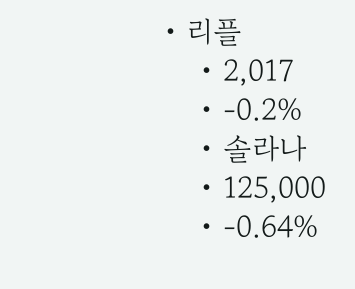• 리플
    • 2,017
    • -0.2%
    • 솔라나
    • 125,000
    • -0.64%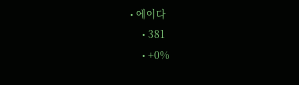• 에이다
    • 381
    • +0%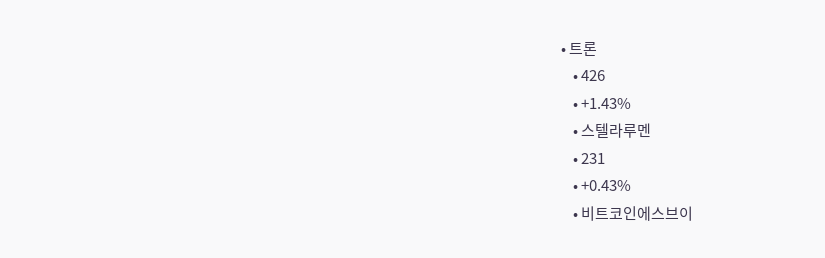• 트론
    • 426
    • +1.43%
    • 스텔라루멘
    • 231
    • +0.43%
    • 비트코인에스브이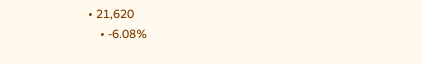• 21,620
    • -6.08%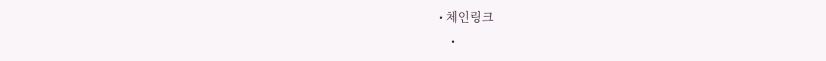• 체인링크
    •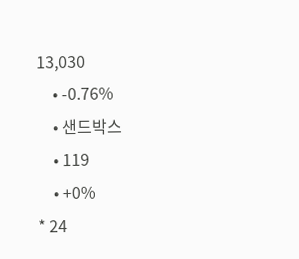13,030
    • -0.76%
    • 샌드박스
    • 119
    • +0%
* 24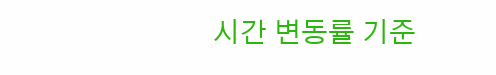시간 변동률 기준